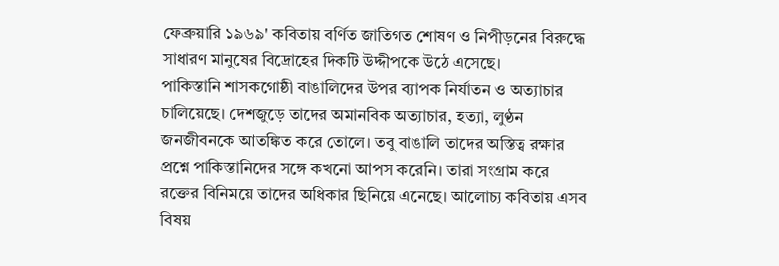ফেব্রুয়ারি ১৯৬৯' কবিতায় বর্ণিত জাতিগত শোষণ ও নিপীড়নের বিরুদ্ধে সাধারণ মানুষের বিদ্রোহের দিকটি উদ্দীপকে উঠে এসেছে।
পাকিস্তানি শাসকগোষ্ঠী বাঙালিদের উপর ব্যাপক নির্যাতন ও অত্যাচার চালিয়েছে। দেশজুড়ে তাদের অমানবিক অত্যাচার, হত্যা, লুণ্ঠন জনজীবনকে আতঙ্কিত করে তোলে। তবু বাঙালি তাদের অস্তিত্ব রক্ষার প্রশ্নে পাকিস্তানিদের সঙ্গে কখনো আপস করেনি। তারা সংগ্রাম করে রক্তের বিনিময়ে তাদের অধিকার ছিনিয়ে এনেছে। আলোচ্য কবিতায় এসব বিষয়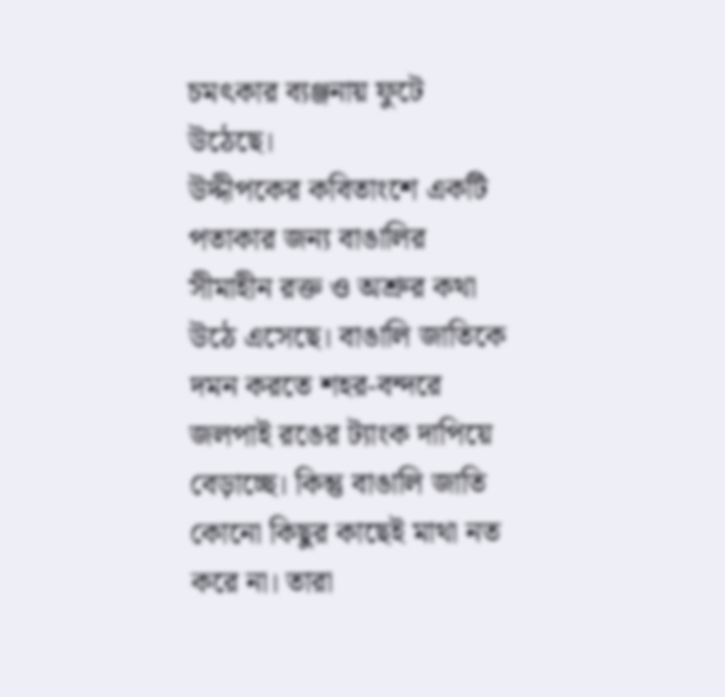চমৎকার ব্যঞ্জনায় ফুটে উঠেছে।
উদ্দীপকের কবিতাংশে একটি পতাকার জন্য বাঙালির সীমাহীন রক্ত ও অশ্রুর কথা উঠে এসেছে। বাঙালি জাতিকে দমন করতে শহর-বন্দরে জলপাই রঙের ট্যাংক দাপিয়ে বেড়াচ্ছে। কিন্তু বাঙালি জাতি কোনো কিছুর কাছেই মাথা নত করে না। তারা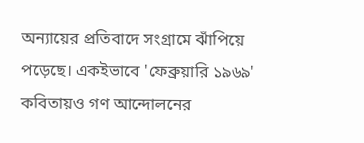অন্যায়ের প্রতিবাদে সংগ্রামে ঝাঁপিয়ে পড়েছে। একইভাবে 'ফেব্রুয়ারি ১৯৬৯' কবিতায়ও গণ আন্দোলনের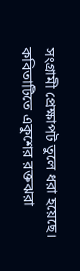সংগ্রামী প্রেক্ষাপট তুলে ধরা হয়েছে। কবিতাটিতে একুশের রক্তঝরা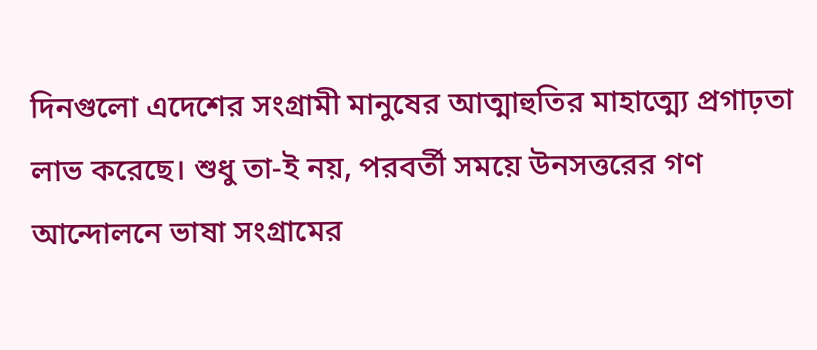দিনগুলো এদেশের সংগ্রামী মানুষের আত্মাহুতির মাহাত্ম্যে প্রগাঢ়তা লাভ করেছে। শুধু তা-ই নয়, পরবর্তী সময়ে উনসত্তরের গণ আন্দোলনে ভাষা সংগ্রামের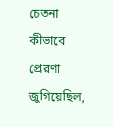চেতনা কীভাবে প্রেরণা জুগিয়েছিল,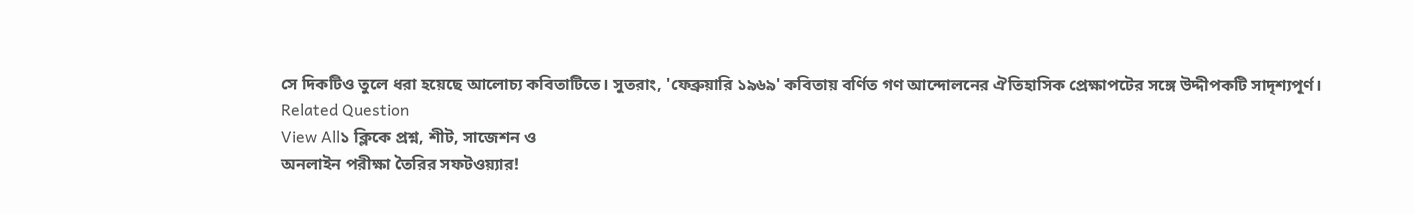সে দিকটিও তুলে ধরা হয়েছে আলোচ্য কবিতাটিতে। সুতরাং, 'ফেব্রুয়ারি ১৯৬৯' কবিতায় বর্ণিত গণ আন্দোলনের ঐতিহাসিক প্রেক্ষাপটের সঙ্গে উদ্দীপকটি সাদৃশ্যপূর্ণ।
Related Question
View All১ ক্লিকে প্রশ্ন, শীট, সাজেশন ও
অনলাইন পরীক্ষা তৈরির সফটওয়্যার!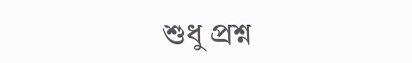শুধু প্রশ্ন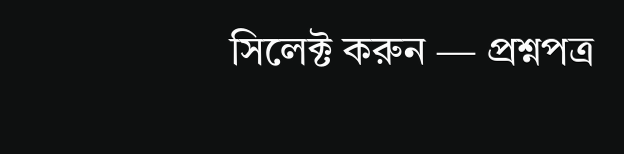সিলেক্ট করুন — প্রশ্নপত্র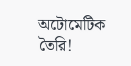অটোমেটিক তৈরি!